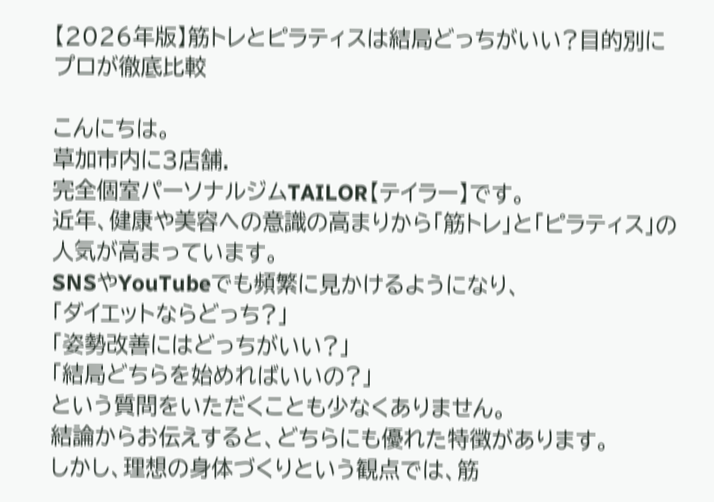【2026年版】筋トレとピラティスは結局どっちがいい?目的別にプロが徹底比較

こんにちは。
草加市内に3店舗.
完全個室パーソナルジムTAILOR【テイラー】です。
近年、健康や美容への意識の高まりから「筋トレ」と「ピラティス」の人気が高まっています。
SNSやYouTubeでも頻繁に見かけるようになり、
「ダイエットならどっち?」
「姿勢改善にはどっちがいい?」
「結局どちらを始めればいいの?」
という質問をいただくことも少なくありません。
結論からお伝えすると、どちらにも優れた特徴があります。
しかし、理想の身体づくりという観点では、筋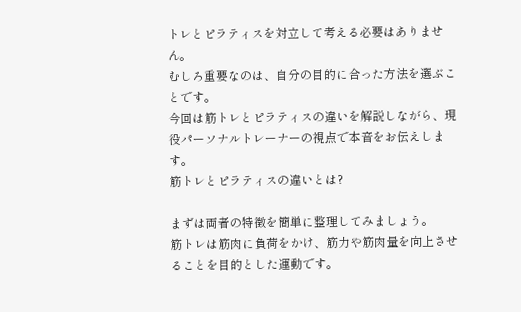トレとピラティスを対立して考える必要はありません。
むしろ重要なのは、自分の目的に合った方法を選ぶことです。
今回は筋トレとピラティスの違いを解説しながら、現役パーソナルトレーナーの視点で本音をお伝えします。
筋トレとピラティスの違いとは?

まずは両者の特徴を簡単に整理してみましょう。
筋トレは筋肉に負荷をかけ、筋力や筋肉量を向上させることを目的とした運動です。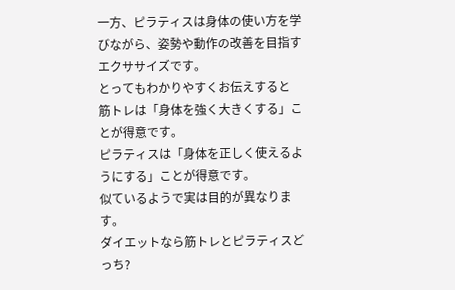一方、ピラティスは身体の使い方を学びながら、姿勢や動作の改善を目指すエクササイズです。
とってもわかりやすくお伝えすると
筋トレは「身体を強く大きくする」ことが得意です。
ピラティスは「身体を正しく使えるようにする」ことが得意です。
似ているようで実は目的が異なります。
ダイエットなら筋トレとピラティスどっち?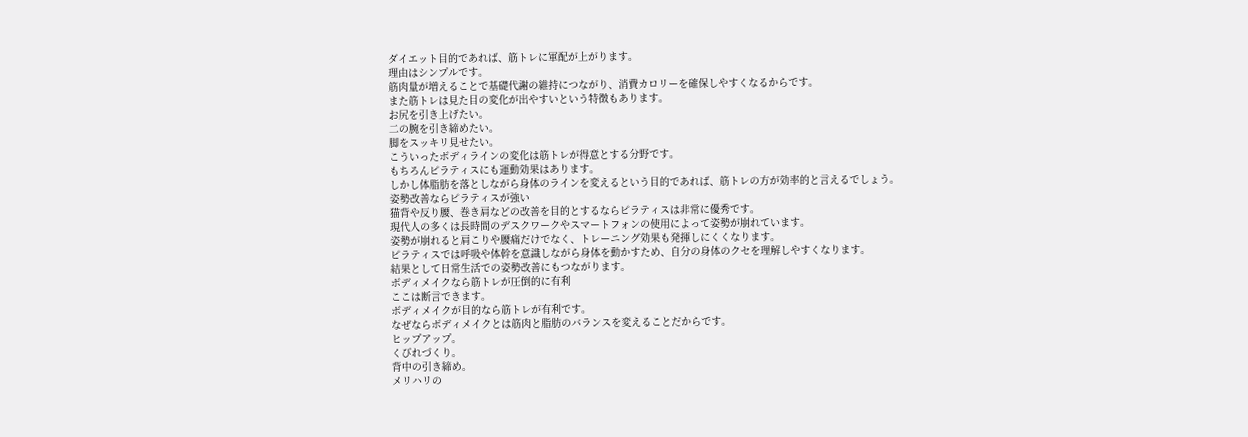ダイエット目的であれば、筋トレに軍配が上がります。
理由はシンプルです。
筋肉量が増えることで基礎代謝の維持につながり、消費カロリーを確保しやすくなるからです。
また筋トレは見た目の変化が出やすいという特徴もあります。
お尻を引き上げたい。
二の腕を引き締めたい。
脚をスッキリ見せたい。
こういったボディラインの変化は筋トレが得意とする分野です。
もちろんピラティスにも運動効果はあります。
しかし体脂肪を落としながら身体のラインを変えるという目的であれば、筋トレの方が効率的と言えるでしょう。
姿勢改善ならピラティスが強い
猫背や反り腰、巻き肩などの改善を目的とするならピラティスは非常に優秀です。
現代人の多くは長時間のデスクワークやスマートフォンの使用によって姿勢が崩れています。
姿勢が崩れると肩こりや腰痛だけでなく、トレーニング効果も発揮しにくくなります。
ピラティスでは呼吸や体幹を意識しながら身体を動かすため、自分の身体のクセを理解しやすくなります。
結果として日常生活での姿勢改善にもつながります。
ボディメイクなら筋トレが圧倒的に有利
ここは断言できます。
ボディメイクが目的なら筋トレが有利です。
なぜならボディメイクとは筋肉と脂肪のバランスを変えることだからです。
ヒップアップ。
くびれづくり。
背中の引き締め。
メリハリの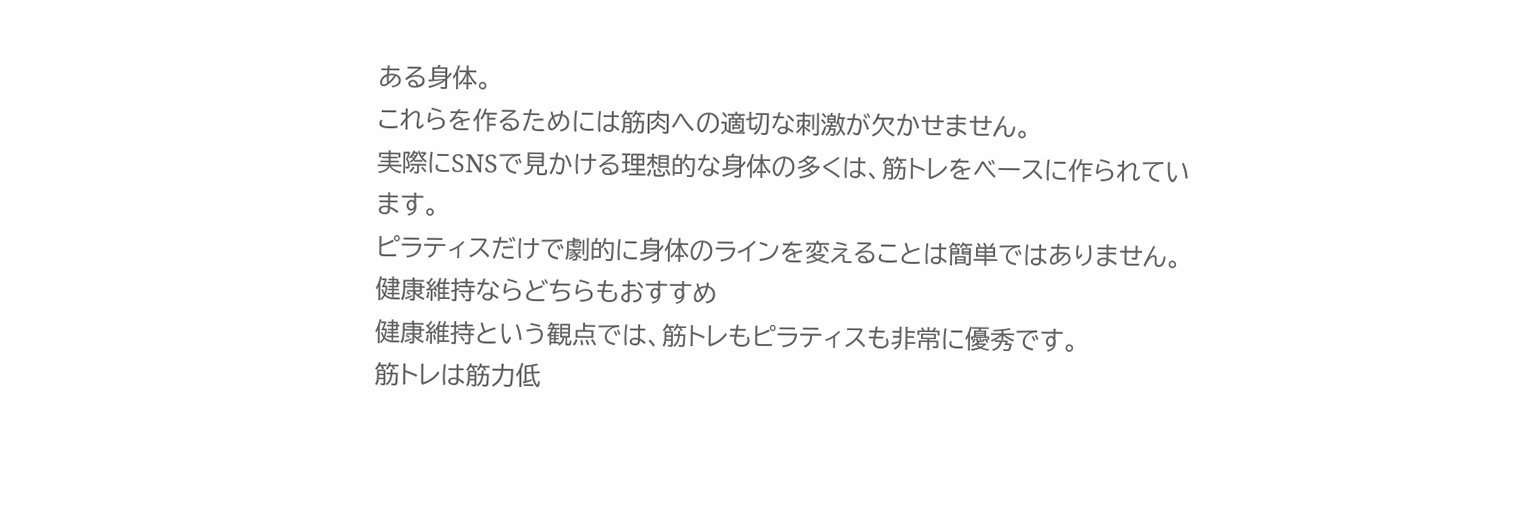ある身体。
これらを作るためには筋肉への適切な刺激が欠かせません。
実際にSNSで見かける理想的な身体の多くは、筋トレをベースに作られています。
ピラティスだけで劇的に身体のラインを変えることは簡単ではありません。
健康維持ならどちらもおすすめ
健康維持という観点では、筋トレもピラティスも非常に優秀です。
筋トレは筋力低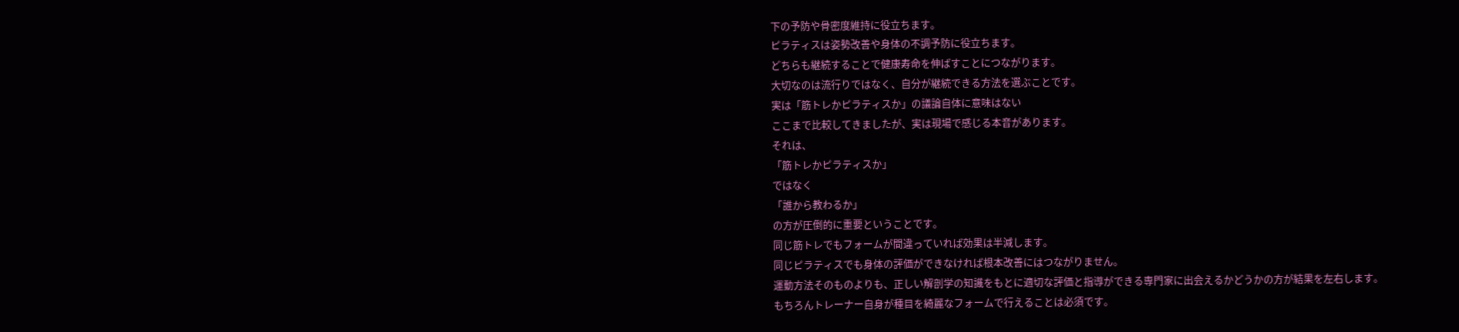下の予防や骨密度維持に役立ちます。
ピラティスは姿勢改善や身体の不調予防に役立ちます。
どちらも継続することで健康寿命を伸ばすことにつながります。
大切なのは流行りではなく、自分が継続できる方法を選ぶことです。
実は「筋トレかピラティスか」の議論自体に意味はない
ここまで比較してきましたが、実は現場で感じる本音があります。
それは、
「筋トレかピラティスか」
ではなく
「誰から教わるか」
の方が圧倒的に重要ということです。
同じ筋トレでもフォームが間違っていれば効果は半減します。
同じピラティスでも身体の評価ができなければ根本改善にはつながりません。
運動方法そのものよりも、正しい解剖学の知識をもとに適切な評価と指導ができる専門家に出会えるかどうかの方が結果を左右します。
もちろんトレーナー自身が種目を綺麗なフォームで行えることは必須です。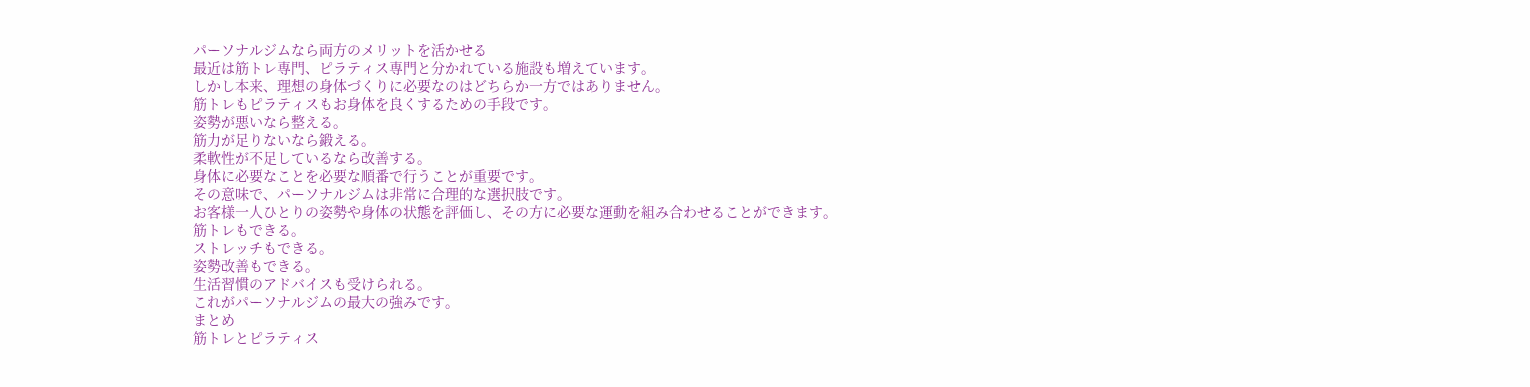パーソナルジムなら両方のメリットを活かせる
最近は筋トレ専門、ピラティス専門と分かれている施設も増えています。
しかし本来、理想の身体づくりに必要なのはどちらか一方ではありません。
筋トレもピラティスもお身体を良くするための手段です。
姿勢が悪いなら整える。
筋力が足りないなら鍛える。
柔軟性が不足しているなら改善する。
身体に必要なことを必要な順番で行うことが重要です。
その意味で、パーソナルジムは非常に合理的な選択肢です。
お客様一人ひとりの姿勢や身体の状態を評価し、その方に必要な運動を組み合わせることができます。
筋トレもできる。
ストレッチもできる。
姿勢改善もできる。
生活習慣のアドバイスも受けられる。
これがパーソナルジムの最大の強みです。
まとめ
筋トレとピラティス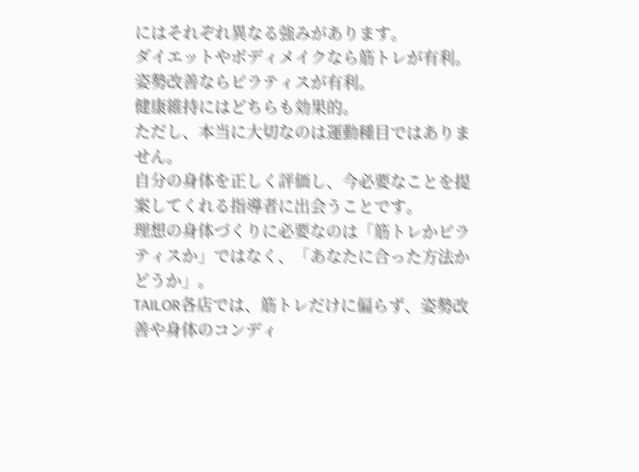にはそれぞれ異なる強みがあります。
ダイエットやボディメイクなら筋トレが有利。
姿勢改善ならピラティスが有利。
健康維持にはどちらも効果的。
ただし、本当に大切なのは運動種目ではありません。
自分の身体を正しく評価し、今必要なことを提案してくれる指導者に出会うことです。
理想の身体づくりに必要なのは「筋トレかピラティスか」ではなく、「あなたに合った方法かどうか」。
TAILOR各店では、筋トレだけに偏らず、姿勢改善や身体のコンディ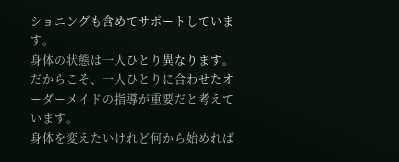ショニングも含めてサポートしています。
身体の状態は一人ひとり異なります。
だからこそ、一人ひとりに合わせたオーダーメイドの指導が重要だと考えています。
身体を変えたいけれど何から始めれば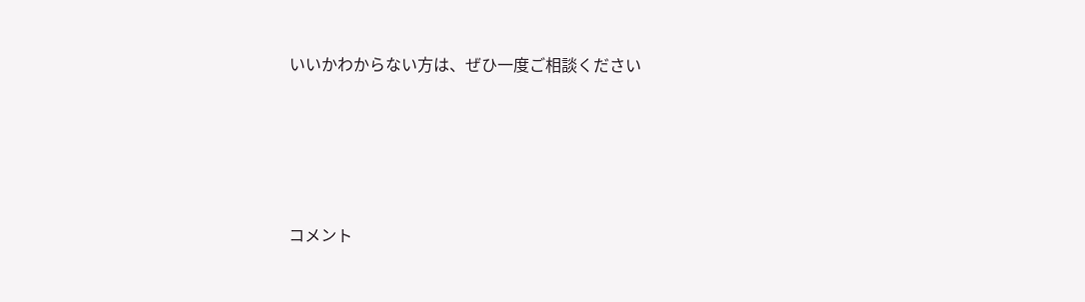いいかわからない方は、ぜひ一度ご相談ください





コメント